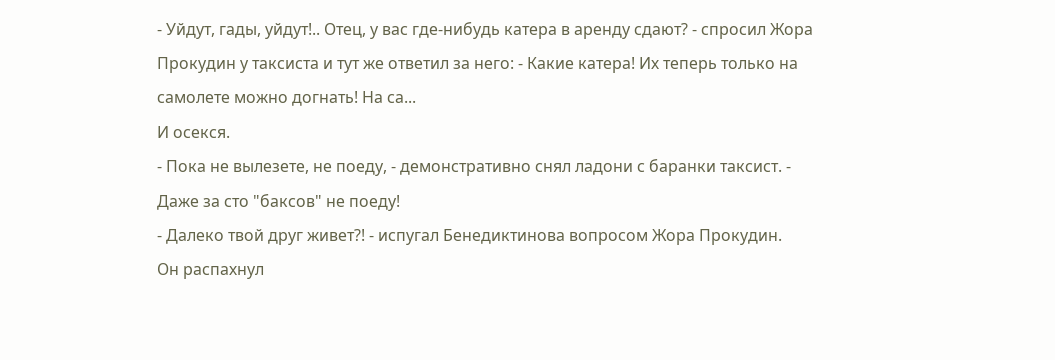- Уйдут, гады, уйдут!.. Отец, у вас где-нибудь катера в аренду сдают? - спросил Жора Прокудин у таксиста и тут же ответил за него: - Какие катера! Их теперь только на самолете можно догнать! На са...
И осекся.
- Пока не вылезете, не поеду, - демонстративно снял ладони с баранки таксист. - Даже за сто "баксов" не поеду!
- Далеко твой друг живет?! - испугал Бенедиктинова вопросом Жора Прокудин.
Он распахнул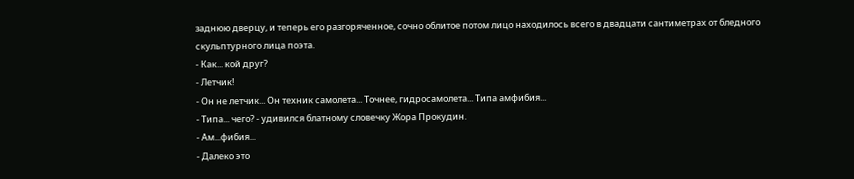заднюю дверцу, и теперь его разгоряченное, сочно облитое потом лицо находилось всего в двадцати сантиметрах от бледного скульптурного лица поэта.
- Как... кой друг?
- Летчик!
- Он не летчик... Он техник самолета... Точнее, гидросамолета... Типа амфибия...
- Типа... чего? - удивился блатному словечку Жора Прокудин.
- Ам...фибия...
- Далеко это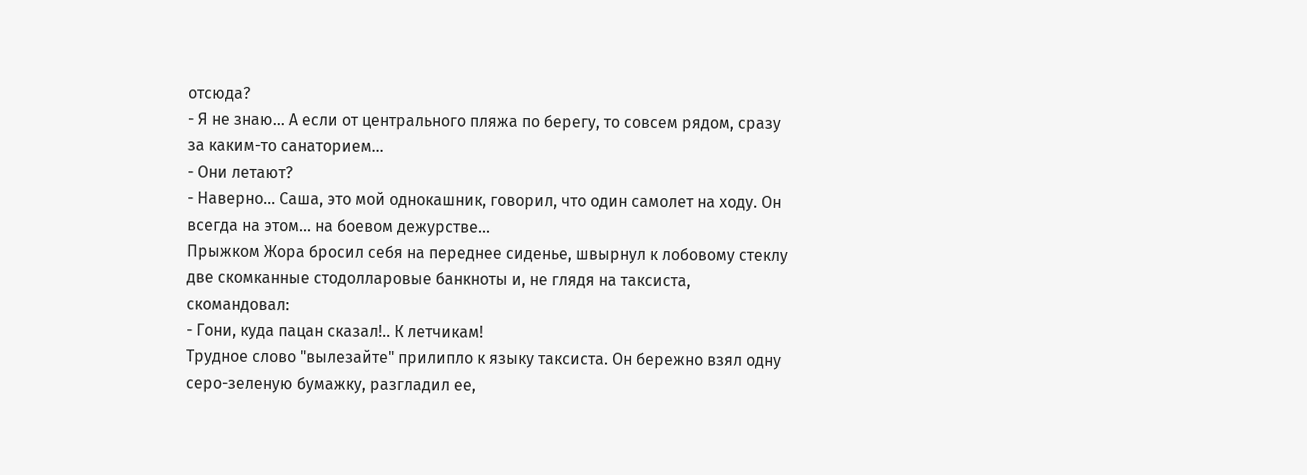отсюда?
- Я не знаю... А если от центрального пляжа по берегу, то совсем рядом, сразу за каким-то санаторием...
- Они летают?
- Наверно... Саша, это мой однокашник, говорил, что один самолет на ходу. Он всегда на этом... на боевом дежурстве...
Прыжком Жора бросил себя на переднее сиденье, швырнул к лобовому стеклу две скомканные стодолларовые банкноты и, не глядя на таксиста, скомандовал:
- Гони, куда пацан сказал!.. К летчикам!
Трудное слово "вылезайте" прилипло к языку таксиста. Он бережно взял одну серо-зеленую бумажку, разгладил ее,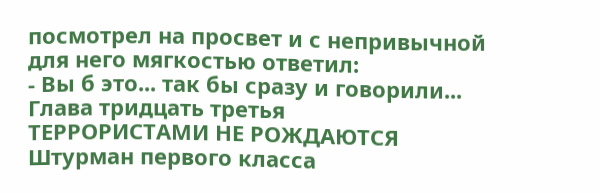посмотрел на просвет и с непривычной для него мягкостью ответил:
- Вы б это... так бы сразу и говорили...
Глава тридцать третья
ТЕРРОРИСТАМИ НЕ РОЖДАЮТСЯ
Штурман первого класса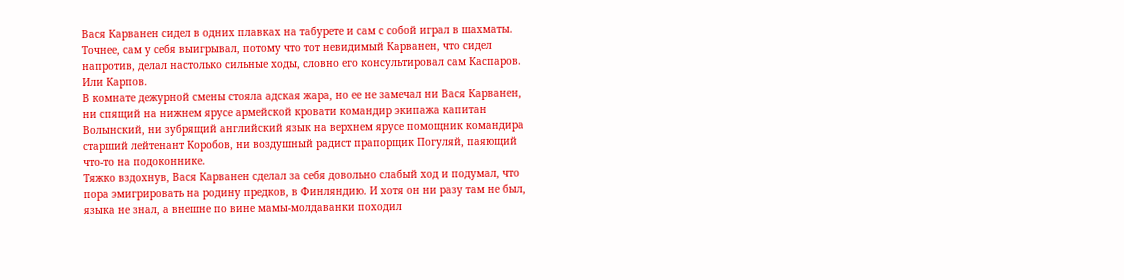Вася Карванен сидел в одних плавках на табурете и сам с собой играл в шахматы. Точнее, сам у себя выигрывал, потому что тот невидимый Карванен, что сидел напротив, делал настолько сильные ходы, словно его консультировал сам Каспаров. Или Карпов.
В комнате дежурной смены стояла адская жара, но ее не замечал ни Вася Карванен, ни спящий на нижнем ярусе армейской кровати командир экипажа капитан Волынский, ни зубрящий английский язык на верхнем ярусе помощник командира старший лейтенант Коробов, ни воздушный радист прапорщик Погуляй, паяющий что-то на подоконнике.
Тяжко вздохнув, Вася Карванен сделал за себя довольно слабый ход и подумал, что пора эмигрировать на родину предков, в Финляндию. И хотя он ни разу там не был, языка не знал, а внешне по вине мамы-молдаванки походил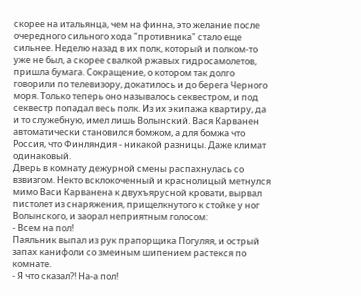скорее на итальянца, чем на финна, это желание после очередного сильного хода "противника" стало еще сильнее. Неделю назад в их полк, который и полком-то уже не был, а скорее свалкой ржавых гидросамолетов, пришла бумага. Сокращение, о котором так долго говорили по телевизору, докатилось и до берега Черного моря. Только теперь оно называлось секвестром, и под секвестр попадал весь полк. Из их экипажа квартиру, да и то служебную, имел лишь Волынский. Вася Карванен автоматически становился бомжом, а для бомжа что Россия, что Финляндия - никакой разницы. Даже климат одинаковый.
Дверь в комнату дежурной смены распахнулась со взвизгом. Некто всклокоченный и краснолицый метнулся мимо Васи Карванена к двухъярусной кровати, вырвал пистолет из снаряжения, прищелкнутого к стойке у ног Волынского, и заорал неприятным голосом:
- Всем на пол!
Паяльник выпал из рук прапорщика Погуляя, и острый запах канифоли со змеиным шипением растекся по комнате.
- Я что сказал?! На-а пол!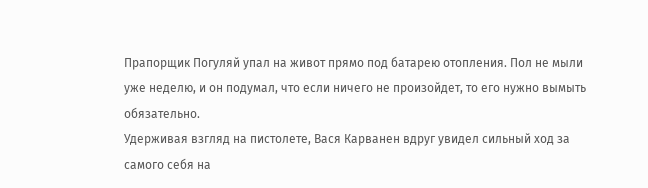Прапорщик Погуляй упал на живот прямо под батарею отопления. Пол не мыли уже неделю, и он подумал, что если ничего не произойдет, то его нужно вымыть обязательно.
Удерживая взгляд на пистолете, Вася Карванен вдруг увидел сильный ход за самого себя на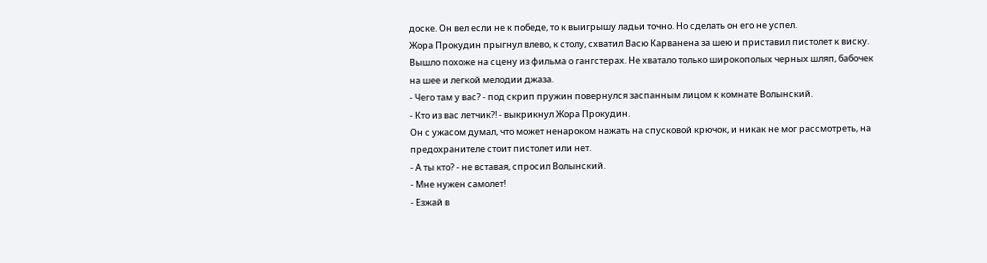доске. Он вел если не к победе, то к выигрышу ладьи точно. Но сделать он его не успел.
Жора Прокудин прыгнул влево, к столу, схватил Васю Карванена за шею и приставил пистолет к виску. Вышло похоже на сцену из фильма о гангстерах. Не хватало только широкополых черных шляп, бабочек на шее и легкой мелодии джаза.
- Чего там у вас? - под скрип пружин повернулся заспанным лицом к комнате Волынский.
- Кто из вас летчик?! - выкрикнул Жора Прокудин.
Он с ужасом думал, что может ненароком нажать на спусковой крючок, и никак не мог рассмотреть, на предохранителе стоит пистолет или нет.
- А ты кто? - не вставая, спросил Волынский.
- Мне нужен самолет!
- Езжай в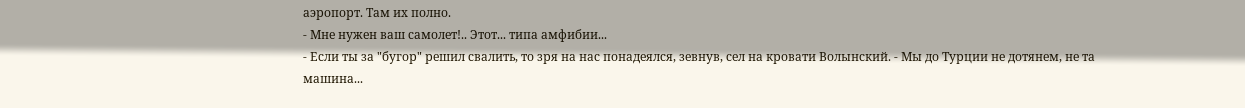аэропорт. Там их полно.
- Мне нужен ваш самолет!.. Этот... типа амфибии...
- Если ты за "бугор" решил свалить, то зря на нас понадеялся, зевнув, сел на кровати Волынский. - Мы до Турции не дотянем, не та машина...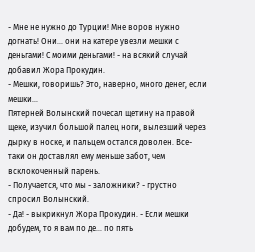- Мне не нужно до Турции! Мне воров нужно догнать! Они... они на катере увезли мешки с деньгами! С моими деньгами! - на всякий случай добавил Жора Прокудин.
- Мешки, говоришь? Это, наверно, много денег, если мешки...
Пятерней Волынский почесал щетину на правой щеке, изучил большой палец ноги, вылезший через дырку в носке, и пальцем остался доволен. Все-таки он доставлял ему меньше забот, чем всклокоченный парень.
- Получается, что мы - заложники? - грустно спросил Волынский.
- Да! - выкрикнул Жора Прокудин. - Если мешки добудем, то я вам по де... по пять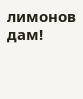лимонов дам!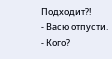Подходит?!
- Васю отпусти.
- Кого?